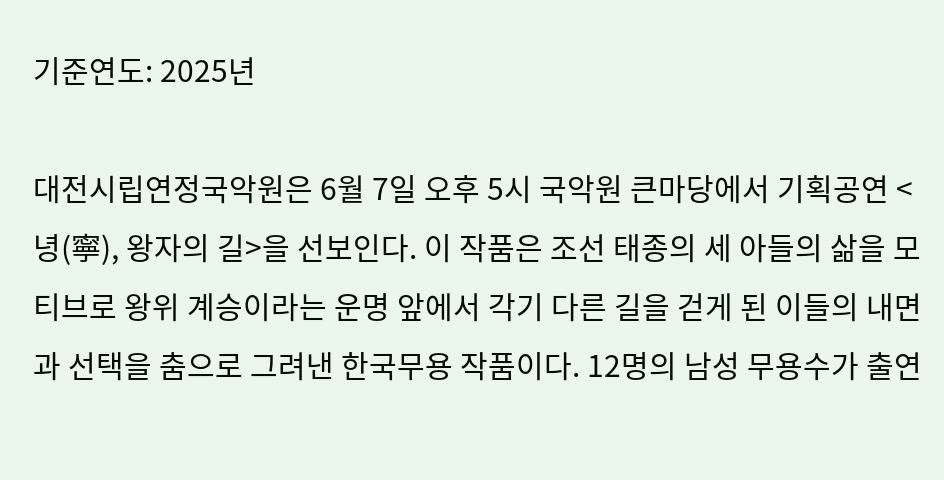기준연도: 2025년

대전시립연정국악원은 6월 7일 오후 5시 국악원 큰마당에서 기획공연 <녕(寧), 왕자의 길>을 선보인다. 이 작품은 조선 태종의 세 아들의 삶을 모티브로 왕위 계승이라는 운명 앞에서 각기 다른 길을 걷게 된 이들의 내면과 선택을 춤으로 그려낸 한국무용 작품이다. 12명의 남성 무용수가 출연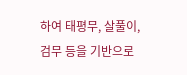하여 태평무, 살풀이, 검무 등을 기반으로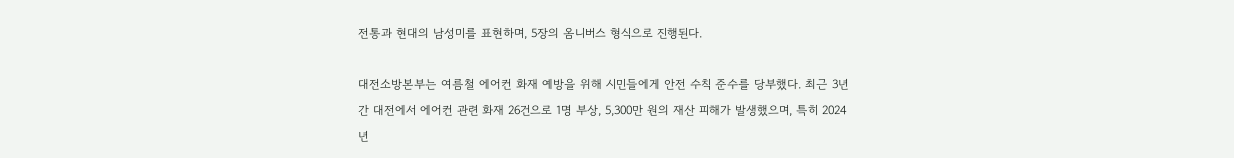전통과 현대의 남성미를 표현하며, 5장의 옴니버스 형식으로 진행된다.

대전소방본부는 여름철 에어컨 화재 예방을 위해 시민들에게 안전 수칙 준수를 당부했다. 최근 3년간 대전에서 에어컨 관련 화재 26건으로 1명 부상, 5,300만 원의 재산 피해가 발생했으며, 특히 2024년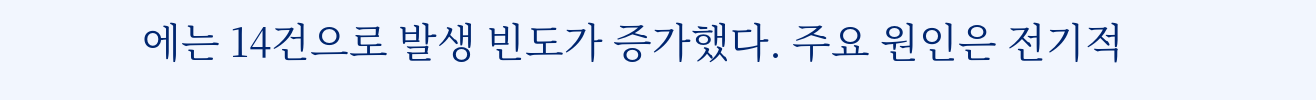에는 14건으로 발생 빈도가 증가했다. 주요 원인은 전기적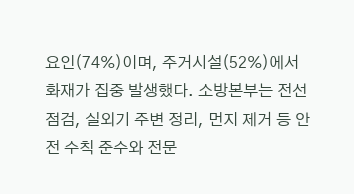요인(74%)이며, 주거시설(52%)에서 화재가 집중 발생했다. 소방본부는 전선 점검, 실외기 주변 정리, 먼지 제거 등 안전 수칙 준수와 전문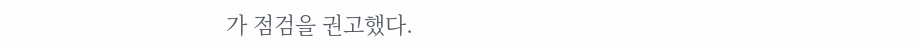가 점검을 권고했다.